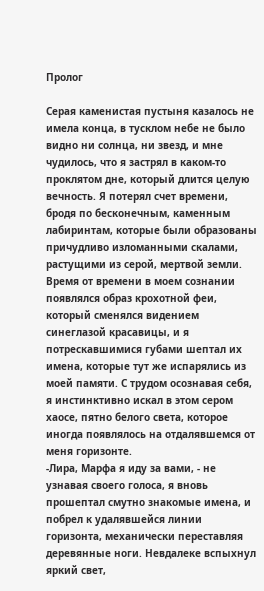Пролог

Серая каменистая пустыня казалось не имела конца, в тусклом небе не было видно ни солнца, ни звезд, и мне чудилось, что я застрял в каком-то проклятом дне, который длится целую вечность. Я потерял счет времени, бродя по бесконечным, каменным лабиринтам, которые были образованы причудливо изломанными скалами, растущими из серой, мертвой земли. Время от времени в моем сознании появлялся образ крохотной феи, который сменялся видением синеглазой красавицы, и я потрескавшимися губами шептал их имена, которые тут же испарялись из моей памяти. С трудом осознавая себя, я инстинктивно искал в этом сером хаосе, пятно белого света, которое иногда появлялось на отдалявшемся от меня горизонте.
-Лира, Марфа я иду за вами, - не узнавая своего голоса, я вновь прошептал смутно знакомые имена, и побрел к удалявшейся линии горизонта, механически переставляя деревянные ноги. Невдалеке вспыхнул яркий свет,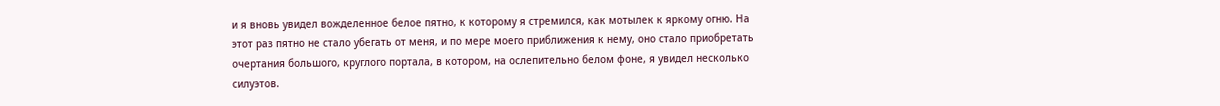и я вновь увидел вожделенное белое пятно, к которому я стремился, как мотылек к яркому огню. На этот раз пятно не стало убегать от меня, и по мере моего приближения к нему, оно стало приобретать очертания большого, круглого портала, в котором, на ослепительно белом фоне, я увидел несколько силуэтов.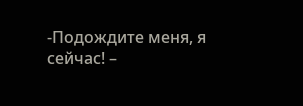-Подождите меня, я сейчас! –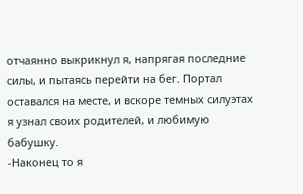отчаянно выкрикнул я, напрягая последние силы, и пытаясь перейти на бег. Портал оставался на месте, и вскоре темных силуэтах я узнал своих родителей, и любимую бабушку.
-Наконец то я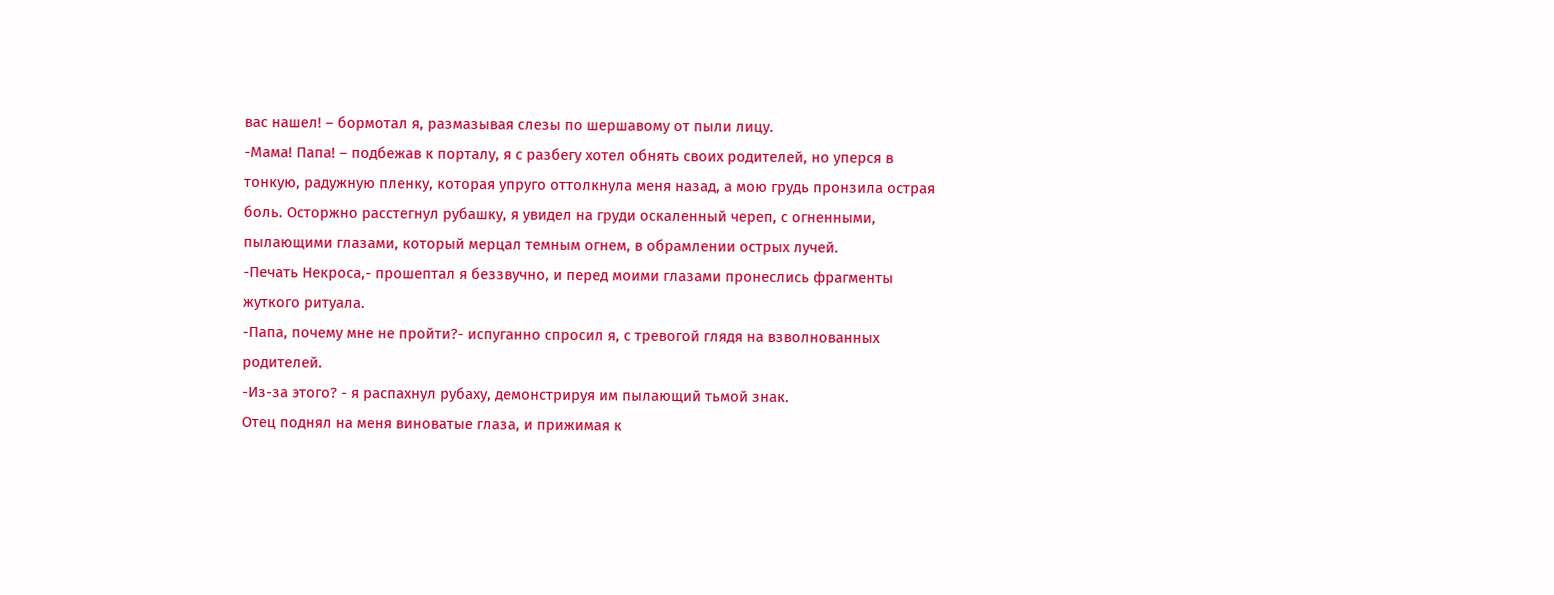вас нашел! – бормотал я, размазывая слезы по шершавому от пыли лицу.
-Мама! Папа! – подбежав к порталу, я с разбегу хотел обнять своих родителей, но уперся в тонкую, радужную пленку, которая упруго оттолкнула меня назад, а мою грудь пронзила острая боль. Осторжно расстегнул рубашку, я увидел на груди оскаленный череп, с огненными, пылающими глазами, который мерцал темным огнем, в обрамлении острых лучей.
-Печать Некроса,- прошептал я беззвучно, и перед моими глазами пронеслись фрагменты жуткого ритуала.
-Папа, почему мне не пройти?- испуганно спросил я, с тревогой глядя на взволнованных родителей.
-Из-за этого? - я распахнул рубаху, демонстрируя им пылающий тьмой знак.
Отец поднял на меня виноватые глаза, и прижимая к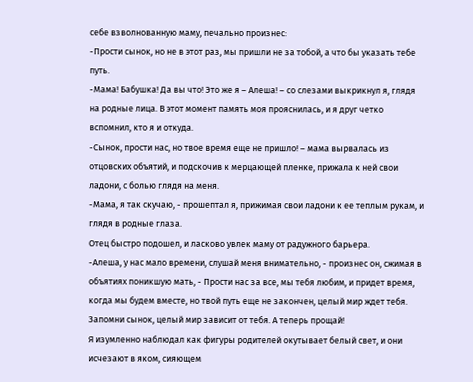себе взволнованную маму, печально произнес:
-Прости сынок, но не в этот раз, мы пришли не за тобой, а что бы указать тебе путь.
-Мама! Бабушка! Да вы что! Это же я – Алеша! – со слезами выкрикнул я, глядя на родные лица. В этот момент память моя прояснилась, и я друг четко вспомнил, кто я и откуда.
-Сынок, прости нас, но твое время еще не пришло! – мама вырвалась из отцовских объятий, и подскочив к мерцающей пленке, прижала к ней свои ладони, с болью глядя на меня.
-Мама, я так скучаю, - прошептал я, прижимая свои ладони к ее теплым рукам, и глядя в родные глаза.
Отец быстро подошел, и ласково увлек маму от радужного барьера.
-Алеша, у нас мало времени, слушай меня внимательно, - произнес он, сжимая в объятиях поникшую мать, - Прости нас за все, мы тебя любим, и придет время, когда мы будем вместе, но твой путь еще не закончен, целый мир ждет тебя. Запомни сынок, целый мир зависит от тебя. А теперь прощай!
Я изумленно наблюдал как фигуры родителей окутывает белый свет, и они исчезают в яком, сияющем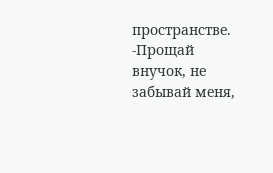пространстве.
-Прощай внучок, не забывай меня,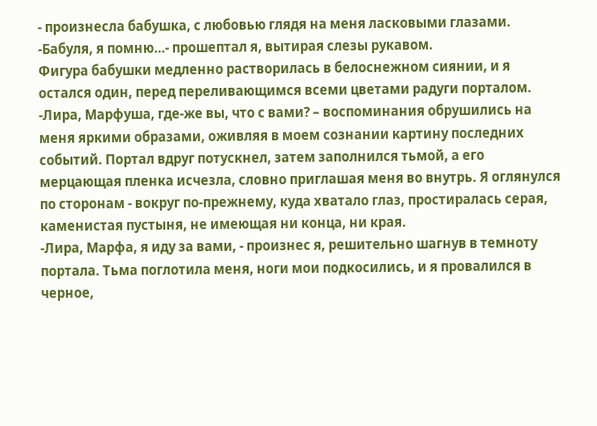- произнесла бабушка, с любовью глядя на меня ласковыми глазами.
-Бабуля, я помню…- прошептал я, вытирая слезы рукавом.
Фигура бабушки медленно растворилась в белоснежном сиянии, и я остался один, перед переливающимся всеми цветами радуги порталом.
-Лира, Марфуша, где-же вы, что с вами? – воспоминания обрушились на меня яркими образами, оживляя в моем сознании картину последних событий. Портал вдруг потускнел, затем заполнился тьмой, а его мерцающая пленка исчезла, словно приглашая меня во внутрь. Я оглянулся по сторонам - вокруг по-прежнему, куда хватало глаз, простиралась серая, каменистая пустыня, не имеющая ни конца, ни края.
-Лира, Марфа, я иду за вами, - произнес я, решительно шагнув в темноту портала. Тьма поглотила меня, ноги мои подкосились, и я провалился в черное,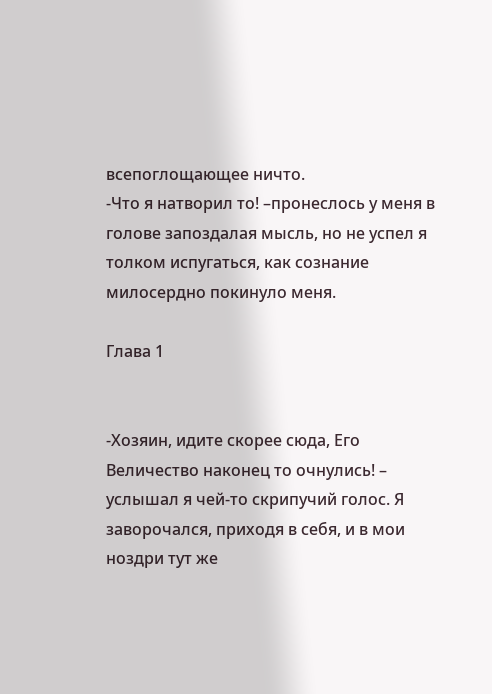всепоглощающее ничто.
-Что я натворил то! –пронеслось у меня в голове запоздалая мысль, но не успел я толком испугаться, как сознание милосердно покинуло меня.

Глава 1


-Хозяин, идите скорее сюда, Его Величество наконец то очнулись! – услышал я чей-то скрипучий голос. Я заворочался, приходя в себя, и в мои ноздри тут же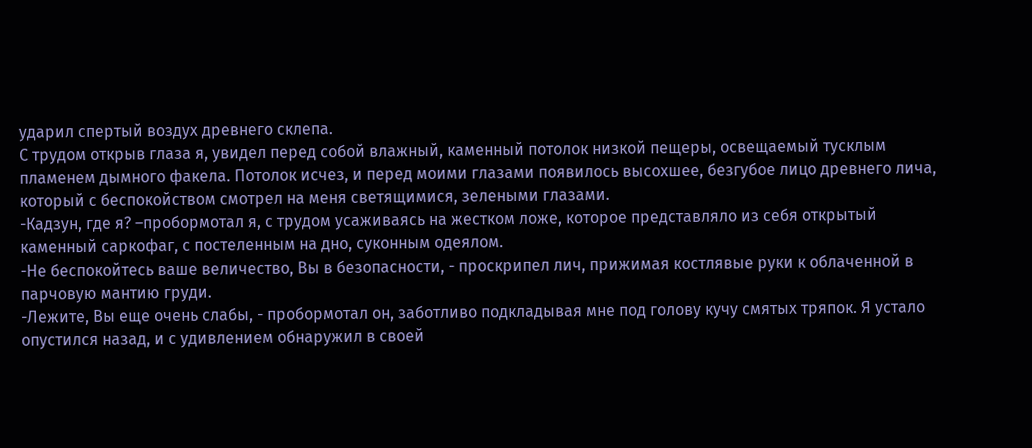ударил спертый воздух древнего склепа.
С трудом открыв глаза я, увидел перед собой влажный, каменный потолок низкой пещеры, освещаемый тусклым пламенем дымного факела. Потолок исчез, и перед моими глазами появилось высохшее, безгубое лицо древнего лича, который с беспокойством смотрел на меня светящимися, зелеными глазами.
-Кадзун, где я? –пробормотал я, с трудом усаживаясь на жестком ложе, которое представляло из себя открытый каменный саркофаг, с постеленным на дно, суконным одеялом.
-Не беспокойтесь ваше величество, Вы в безопасности, - проскрипел лич, прижимая костлявые руки к облаченной в парчовую мантию груди.
-Лежите, Вы еще очень слабы, - пробормотал он, заботливо подкладывая мне под голову кучу смятых тряпок. Я устало опустился назад, и с удивлением обнаружил в своей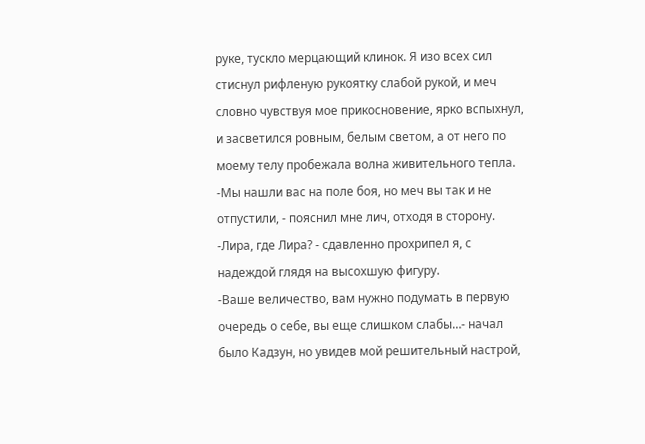руке, тускло мерцающий клинок. Я изо всех сил стиснул рифленую рукоятку слабой рукой, и меч словно чувствуя мое прикосновение, ярко вспыхнул, и засветился ровным, белым светом, а от него по моему телу пробежала волна живительного тепла.
-Мы нашли вас на поле боя, но меч вы так и не отпустили, - пояснил мне лич, отходя в сторону.
-Лира, где Лира? - сдавленно прохрипел я, с надеждой глядя на высохшую фигуру.
-Ваше величество, вам нужно подумать в первую очередь о себе, вы еще слишком слабы…- начал было Кадзун, но увидев мой решительный настрой,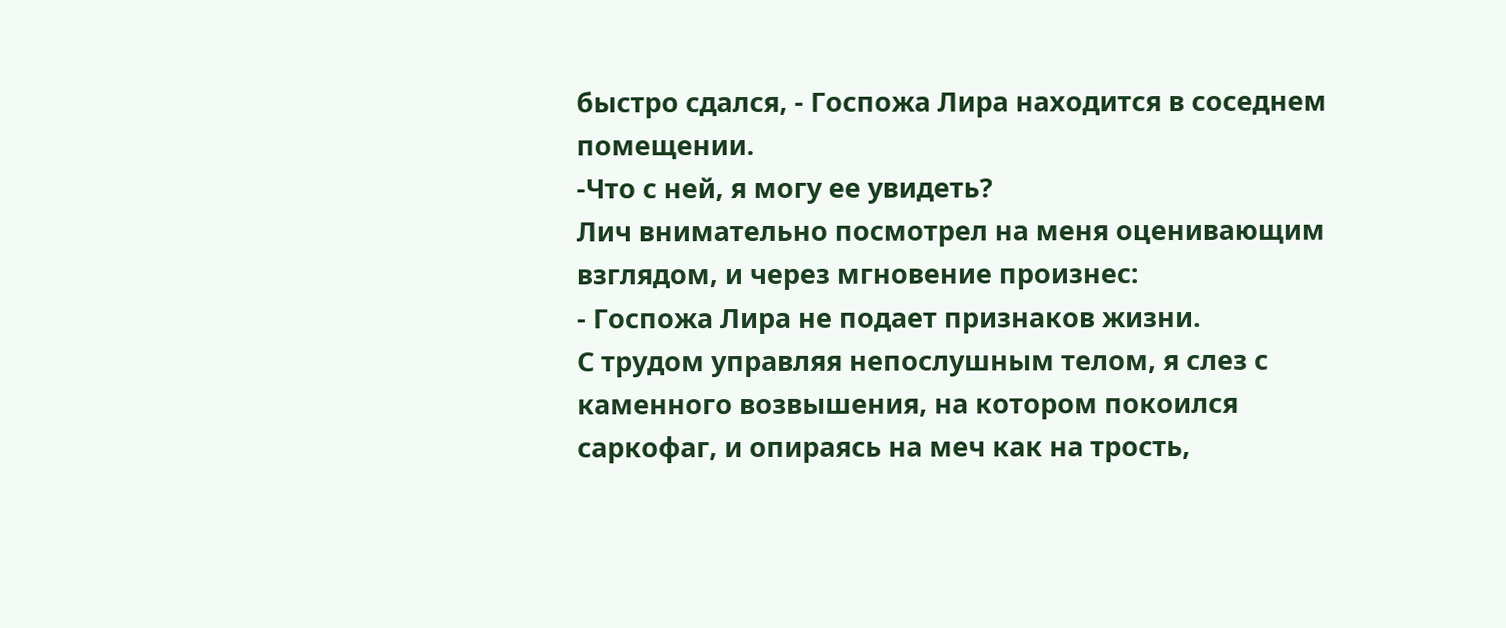быстро сдался, - Госпожа Лира находится в соседнем помещении.
-Что с ней, я могу ее увидеть?
Лич внимательно посмотрел на меня оценивающим взглядом, и через мгновение произнес:
- Госпожа Лира не подает признаков жизни.
С трудом управляя непослушным телом, я слез с каменного возвышения, на котором покоился саркофаг, и опираясь на меч как на трость,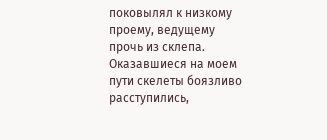поковылял к низкому проему, ведущему прочь из склепа. Оказавшиеся на моем пути скелеты боязливо расступились,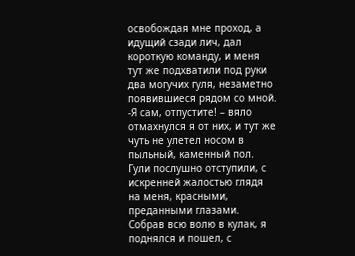освобождая мне проход, а идущий сзади лич, дал короткую команду, и меня тут же подхватили под руки два могучих гуля, незаметно появившиеся рядом со мной.
-Я сам, отпустите! – вяло отмахнулся я от них, и тут же чуть не улетел носом в пыльный, каменный пол. Гули послушно отступили, с искренней жалостью глядя на меня, красными, преданными глазами. Собрав всю волю в кулак, я поднялся и пошел, с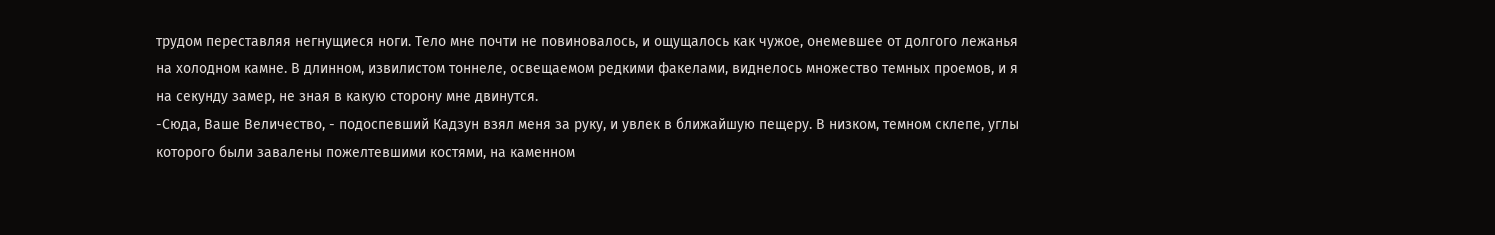трудом переставляя негнущиеся ноги. Тело мне почти не повиновалось, и ощущалось как чужое, онемевшее от долгого лежанья на холодном камне. В длинном, извилистом тоннеле, освещаемом редкими факелами, виднелось множество темных проемов, и я на секунду замер, не зная в какую сторону мне двинутся.
-Сюда, Ваше Величество, - подоспевший Кадзун взял меня за руку, и увлек в ближайшую пещеру. В низком, темном склепе, углы которого были завалены пожелтевшими костями, на каменном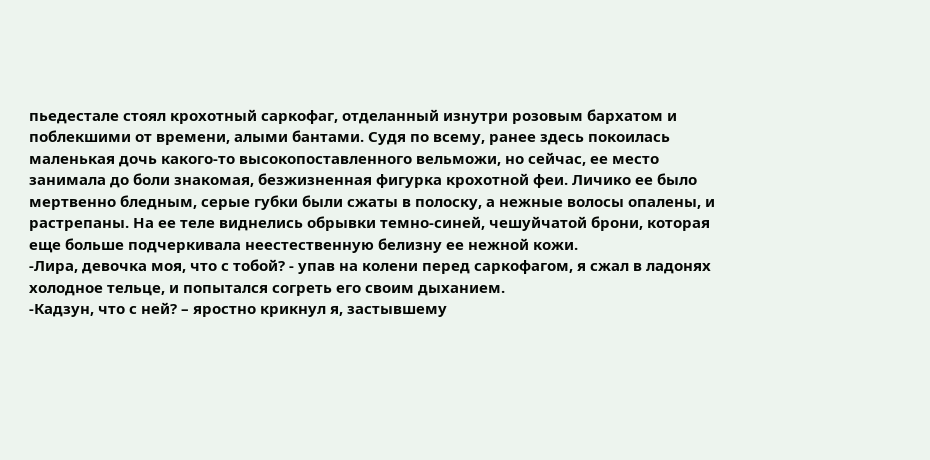пьедестале стоял крохотный саркофаг, отделанный изнутри розовым бархатом и поблекшими от времени, алыми бантами. Судя по всему, ранее здесь покоилась маленькая дочь какого-то высокопоставленного вельможи, но сейчас, ее место занимала до боли знакомая, безжизненная фигурка крохотной феи. Личико ее было мертвенно бледным, серые губки были сжаты в полоску, а нежные волосы опалены, и растрепаны. На ее теле виднелись обрывки темно-синей, чешуйчатой брони, которая еще больше подчеркивала неестественную белизну ее нежной кожи.
-Лира, девочка моя, что с тобой? - упав на колени перед саркофагом, я сжал в ладонях холодное тельце, и попытался согреть его своим дыханием.
-Кадзун, что с ней? – яростно крикнул я, застывшему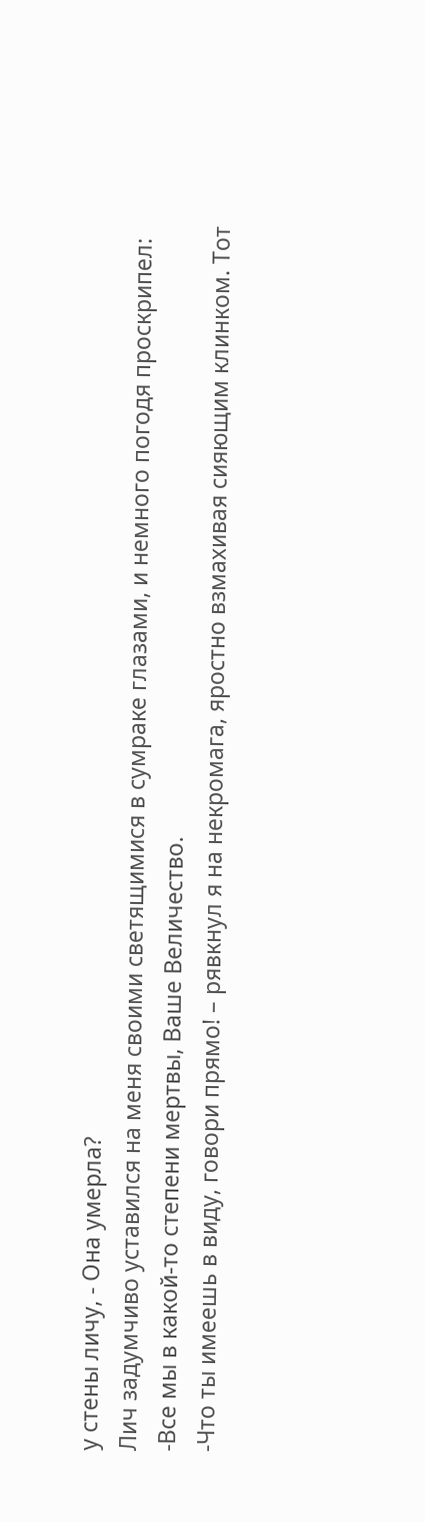у стены личу, - Она умерла?
Лич задумчиво уставился на меня своими светящимися в сумраке глазами, и немного погодя проскрипел:
-Все мы в какой-то степени мертвы, Ваше Величество.
-Что ты имеешь в виду, говори прямо! – рявкнул я на некромага, яростно взмахивая сияющим клинком. Тот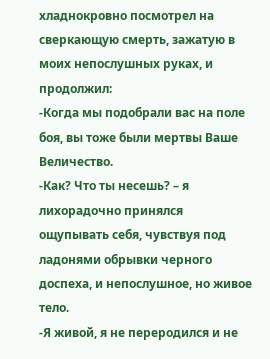хладнокровно посмотрел на сверкающую смерть, зажатую в моих непослушных руках, и продолжил:
-Когда мы подобрали вас на поле боя, вы тоже были мертвы Ваше Величество.
-Как? Что ты несешь? – я лихорадочно принялся ощупывать себя, чувствуя под ладонями обрывки черного доспеха, и непослушное, но живое тело.
-Я живой, я не переродился и не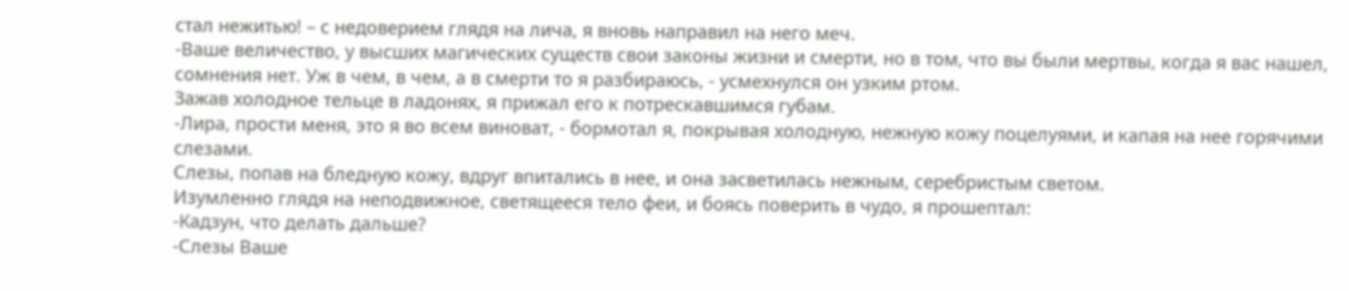стал нежитью! – с недоверием глядя на лича, я вновь направил на него меч.
-Ваше величество, у высших магических существ свои законы жизни и смерти, но в том, что вы были мертвы, когда я вас нашел, сомнения нет. Уж в чем, в чем, а в смерти то я разбираюсь, - усмехнулся он узким ртом.
Зажав холодное тельце в ладонях, я прижал его к потрескавшимся губам.
-Лира, прости меня, это я во всем виноват, - бормотал я, покрывая холодную, нежную кожу поцелуями, и капая на нее горячими слезами.
Слезы, попав на бледную кожу, вдруг впитались в нее, и она засветилась нежным, серебристым светом.
Изумленно глядя на неподвижное, светящееся тело феи, и боясь поверить в чудо, я прошептал:
-Кадзун, что делать дальше?
-Слезы Ваше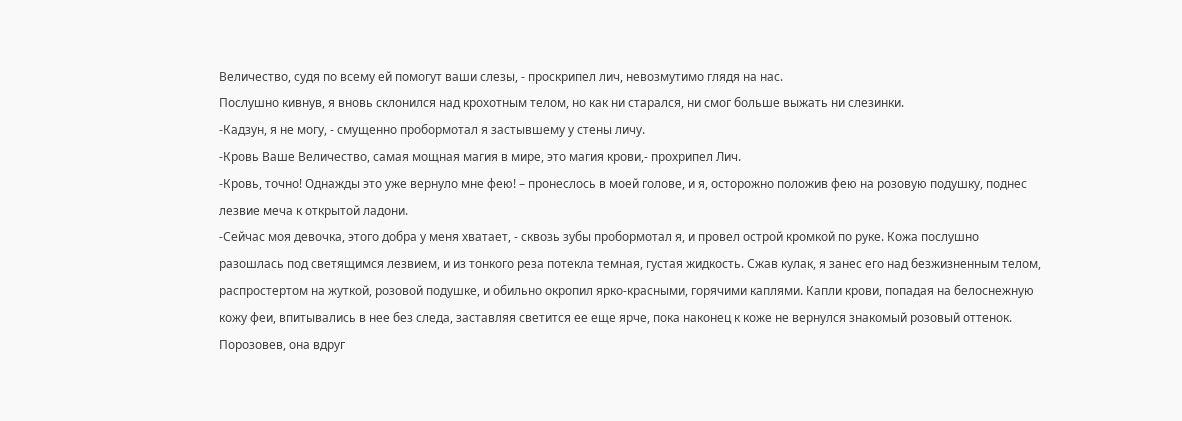Величество, судя по всему ей помогут ваши слезы, - проскрипел лич, невозмутимо глядя на нас.
Послушно кивнув, я вновь склонился над крохотным телом, но как ни старался, ни смог больше выжать ни слезинки.
-Кадзун, я не могу, - смущенно пробормотал я застывшему у стены личу.
-Кровь Ваше Величество, самая мощная магия в мире, это магия крови,- прохрипел Лич.
-Кровь, точно! Однажды это уже вернуло мне фею! – пронеслось в моей голове, и я, осторожно положив фею на розовую подушку, поднес лезвие меча к открытой ладони.
-Сейчас моя девочка, этого добра у меня хватает, - сквозь зубы пробормотал я, и провел острой кромкой по руке. Кожа послушно разошлась под светящимся лезвием, и из тонкого реза потекла темная, густая жидкость. Сжав кулак, я занес его над безжизненным телом, распростертом на жуткой, розовой подушке, и обильно окропил ярко-красными, горячими каплями. Капли крови, попадая на белоснежную кожу феи, впитывались в нее без следа, заставляя светится ее еще ярче, пока наконец к коже не вернулся знакомый розовый оттенок. Порозовев, она вдруг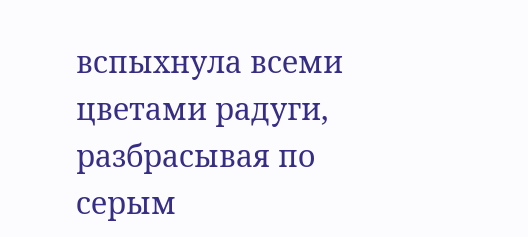вспыхнула всеми цветами радуги, разбрасывая по серым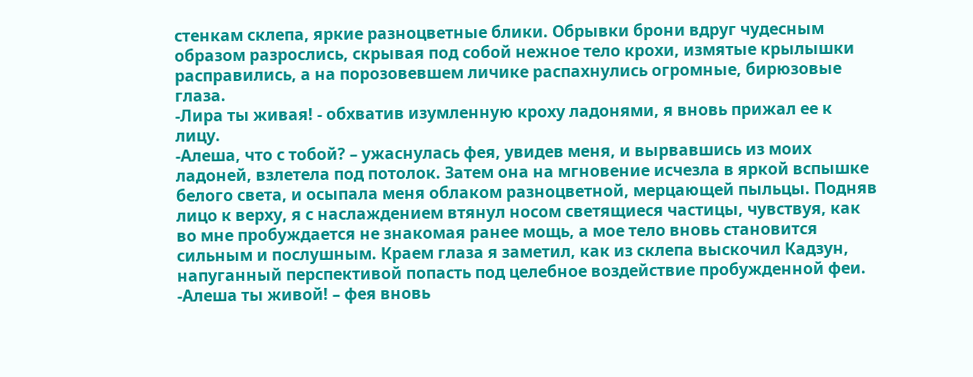стенкам склепа, яркие разноцветные блики. Обрывки брони вдруг чудесным образом разрослись, скрывая под собой нежное тело крохи, измятые крылышки расправились, а на порозовевшем личике распахнулись огромные, бирюзовые глаза.
-Лира ты живая! - обхватив изумленную кроху ладонями, я вновь прижал ее к лицу.
-Алеша, что с тобой? – ужаснулась фея, увидев меня, и вырвавшись из моих ладоней, взлетела под потолок. Затем она на мгновение исчезла в яркой вспышке белого света, и осыпала меня облаком разноцветной, мерцающей пыльцы. Подняв лицо к верху, я с наслаждением втянул носом светящиеся частицы, чувствуя, как во мне пробуждается не знакомая ранее мощь, а мое тело вновь становится сильным и послушным. Краем глаза я заметил, как из склепа выскочил Кадзун, напуганный перспективой попасть под целебное воздействие пробужденной феи.
-Алеша ты живой! – фея вновь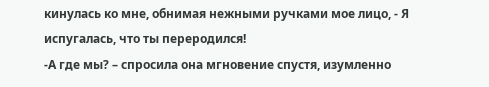кинулась ко мне, обнимая нежными ручками мое лицо, - Я испугалась, что ты переродился!
-А где мы? – спросила она мгновение спустя, изумленно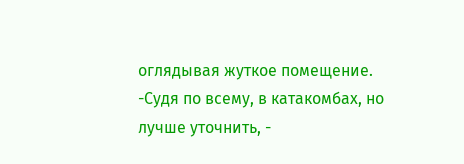оглядывая жуткое помещение.
-Судя по всему, в катакомбах, но лучше уточнить, -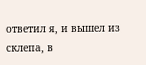ответил я, и вышел из склепа, в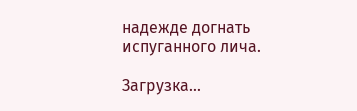надежде догнать испуганного лича.

Загрузка...